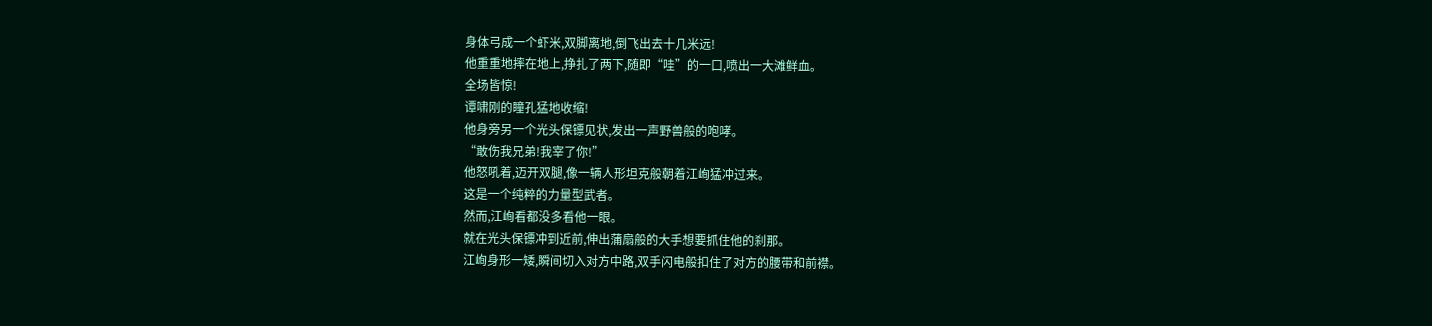身体弓成一个虾米,双脚离地,倒飞出去十几米远!
他重重地摔在地上,挣扎了两下,随即“哇”的一口,喷出一大滩鲜血。
全场皆惊!
谭啸刚的瞳孔猛地收缩!
他身旁另一个光头保镖见状,发出一声野兽般的咆哮。
“敢伤我兄弟!我宰了你!”
他怒吼着,迈开双腿,像一辆人形坦克般朝着江峋猛冲过来。
这是一个纯粹的力量型武者。
然而,江峋看都没多看他一眼。
就在光头保镖冲到近前,伸出蒲扇般的大手想要抓住他的刹那。
江峋身形一矮,瞬间切入对方中路,双手闪电般扣住了对方的腰带和前襟。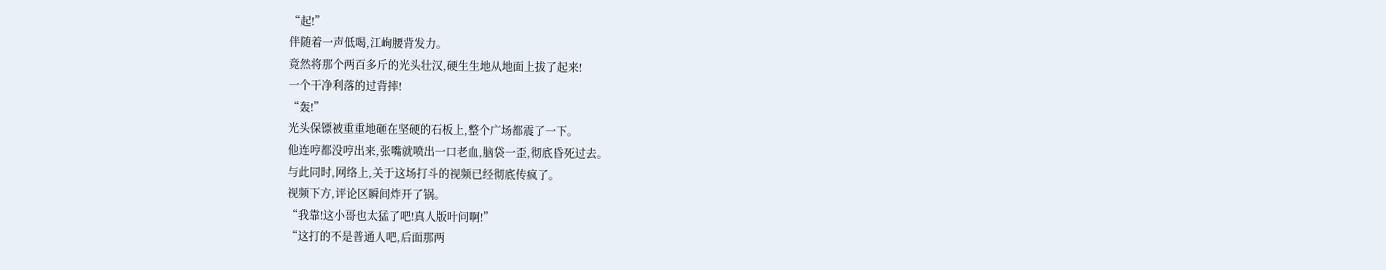“起!”
伴随着一声低喝,江峋腰背发力。
竟然将那个两百多斤的光头壮汉,硬生生地从地面上拔了起来!
一个干净利落的过背摔!
“轰!”
光头保镖被重重地砸在坚硬的石板上,整个广场都震了一下。
他连哼都没哼出来,张嘴就喷出一口老血,脑袋一歪,彻底昏死过去。
与此同时,网络上,关于这场打斗的视频已经彻底传疯了。
视频下方,评论区瞬间炸开了锅。
“我靠!这小哥也太猛了吧!真人版叶问啊!”
“这打的不是普通人吧,后面那两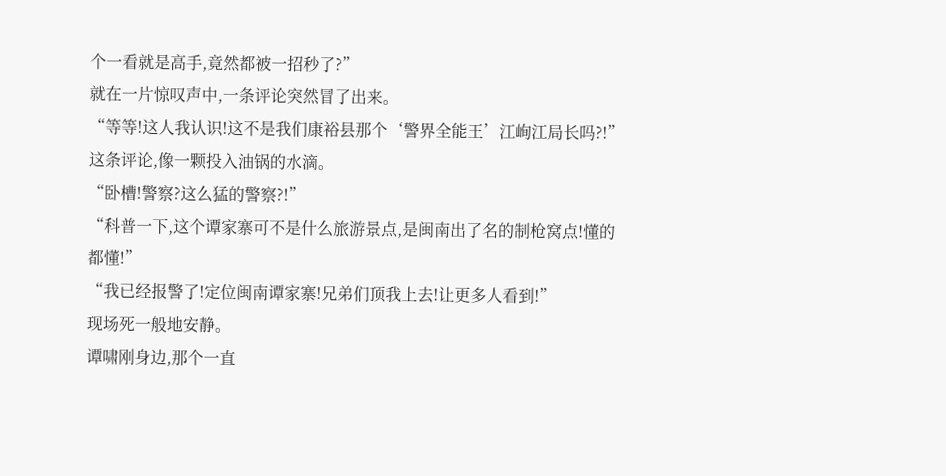个一看就是高手,竟然都被一招秒了?”
就在一片惊叹声中,一条评论突然冒了出来。
“等等!这人我认识!这不是我们康裕县那个‘警界全能王’江峋江局长吗?!”
这条评论,像一颗投入油锅的水滴。
“卧槽!警察?这么猛的警察?!”
“科普一下,这个谭家寨可不是什么旅游景点,是闽南出了名的制枪窝点!懂的都懂!”
“我已经报警了!定位闽南谭家寨!兄弟们顶我上去!让更多人看到!”
现场死一般地安静。
谭啸刚身边,那个一直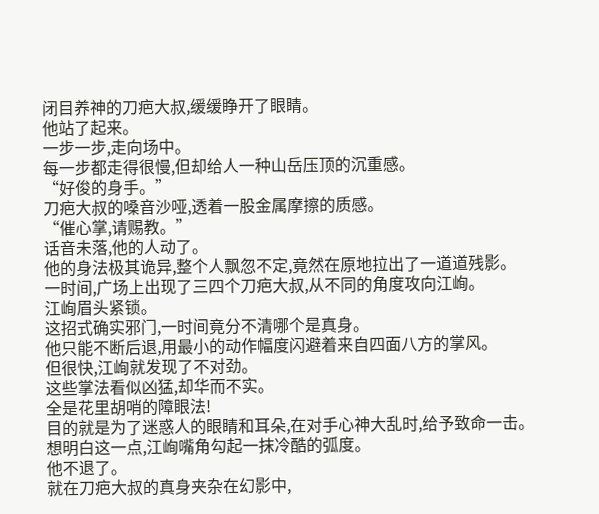闭目养神的刀疤大叔,缓缓睁开了眼睛。
他站了起来。
一步一步,走向场中。
每一步都走得很慢,但却给人一种山岳压顶的沉重感。
“好俊的身手。”
刀疤大叔的嗓音沙哑,透着一股金属摩擦的质感。
“催心掌,请赐教。”
话音未落,他的人动了。
他的身法极其诡异,整个人飘忽不定,竟然在原地拉出了一道道残影。
一时间,广场上出现了三四个刀疤大叔,从不同的角度攻向江峋。
江峋眉头紧锁。
这招式确实邪门,一时间竟分不清哪个是真身。
他只能不断后退,用最小的动作幅度闪避着来自四面八方的掌风。
但很快,江峋就发现了不对劲。
这些掌法看似凶猛,却华而不实。
全是花里胡哨的障眼法!
目的就是为了迷惑人的眼睛和耳朵,在对手心神大乱时,给予致命一击。
想明白这一点,江峋嘴角勾起一抹冷酷的弧度。
他不退了。
就在刀疤大叔的真身夹杂在幻影中,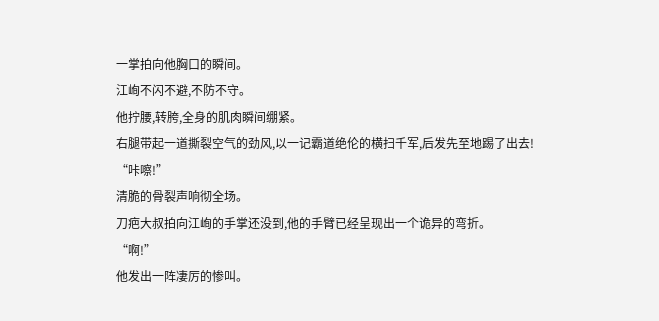一掌拍向他胸口的瞬间。
江峋不闪不避,不防不守。
他拧腰,转胯,全身的肌肉瞬间绷紧。
右腿带起一道撕裂空气的劲风,以一记霸道绝伦的横扫千军,后发先至地踢了出去!
“咔嚓!”
清脆的骨裂声响彻全场。
刀疤大叔拍向江峋的手掌还没到,他的手臂已经呈现出一个诡异的弯折。
“啊!”
他发出一阵凄厉的惨叫。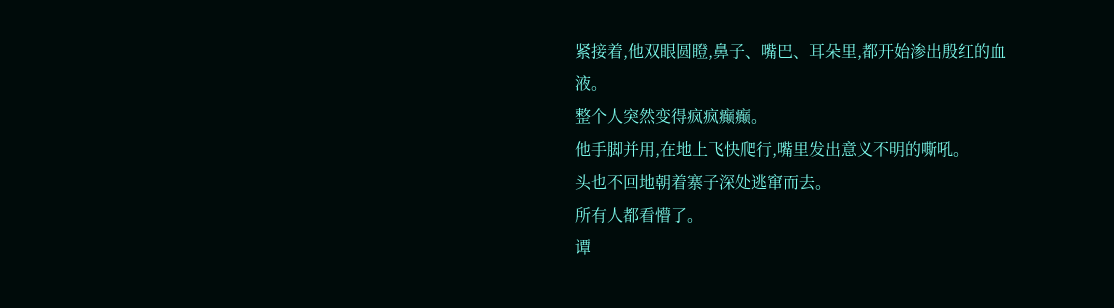紧接着,他双眼圆瞪,鼻子、嘴巴、耳朵里,都开始渗出殷红的血液。
整个人突然变得疯疯癫癫。
他手脚并用,在地上飞快爬行,嘴里发出意义不明的嘶吼。
头也不回地朝着寨子深处逃窜而去。
所有人都看懵了。
谭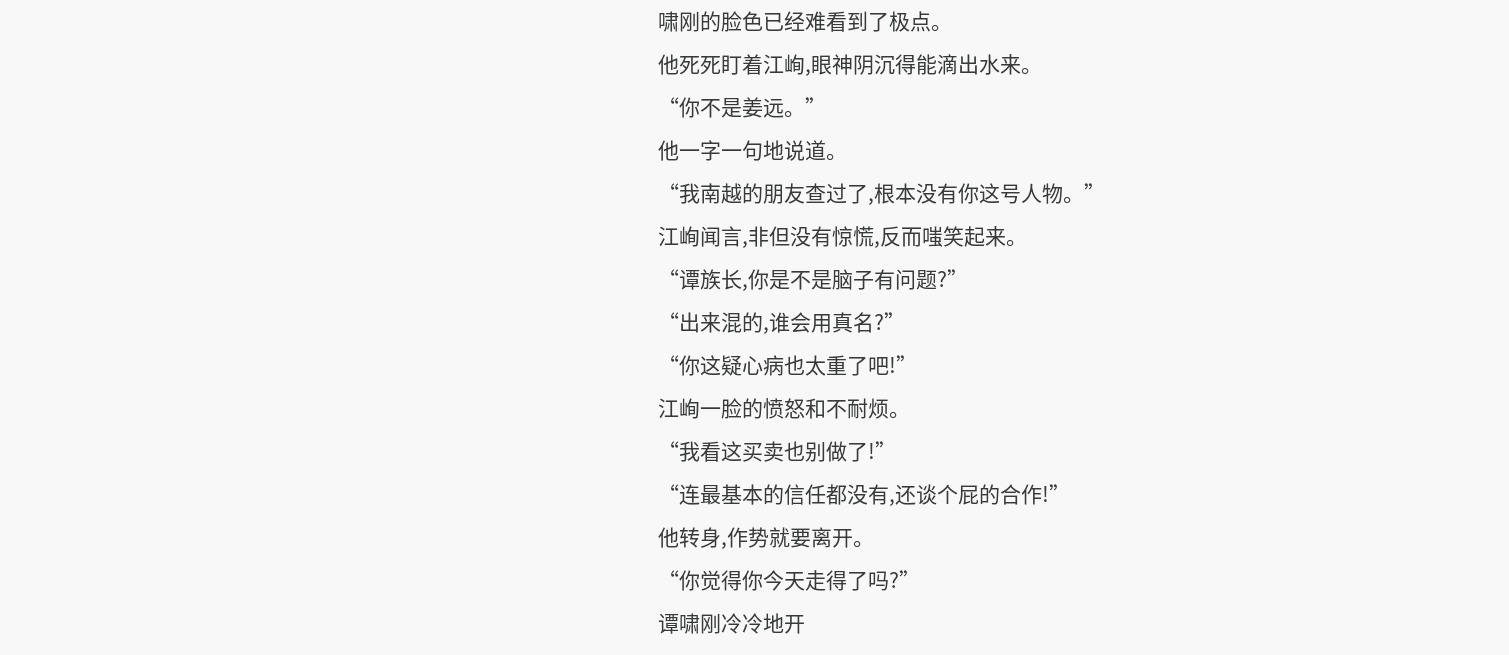啸刚的脸色已经难看到了极点。
他死死盯着江峋,眼神阴沉得能滴出水来。
“你不是姜远。”
他一字一句地说道。
“我南越的朋友查过了,根本没有你这号人物。”
江峋闻言,非但没有惊慌,反而嗤笑起来。
“谭族长,你是不是脑子有问题?”
“出来混的,谁会用真名?”
“你这疑心病也太重了吧!”
江峋一脸的愤怒和不耐烦。
“我看这买卖也别做了!”
“连最基本的信任都没有,还谈个屁的合作!”
他转身,作势就要离开。
“你觉得你今天走得了吗?”
谭啸刚冷冷地开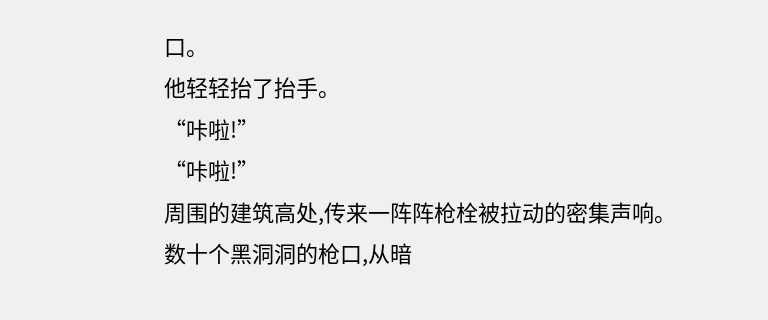口。
他轻轻抬了抬手。
“咔啦!”
“咔啦!”
周围的建筑高处,传来一阵阵枪栓被拉动的密集声响。
数十个黑洞洞的枪口,从暗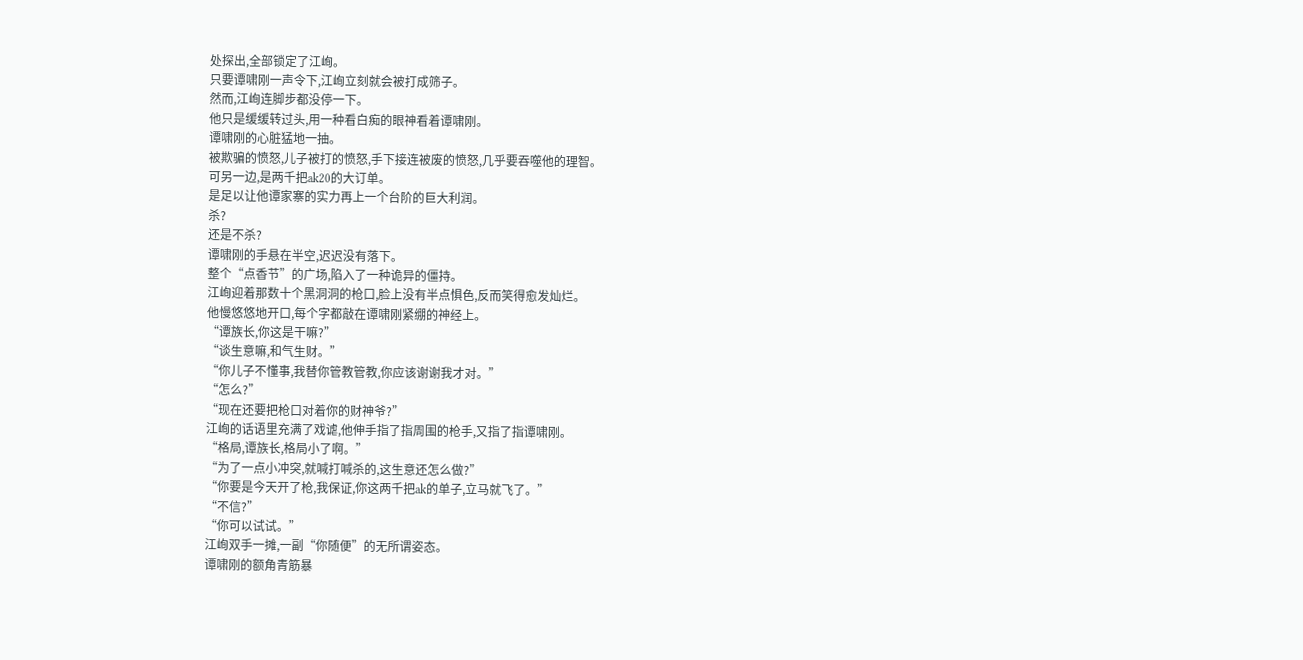处探出,全部锁定了江峋。
只要谭啸刚一声令下,江峋立刻就会被打成筛子。
然而,江峋连脚步都没停一下。
他只是缓缓转过头,用一种看白痴的眼神看着谭啸刚。
谭啸刚的心脏猛地一抽。
被欺骗的愤怒,儿子被打的愤怒,手下接连被废的愤怒,几乎要吞噬他的理智。
可另一边,是两千把ak20的大订单。
是足以让他谭家寨的实力再上一个台阶的巨大利润。
杀?
还是不杀?
谭啸刚的手悬在半空,迟迟没有落下。
整个“点香节”的广场,陷入了一种诡异的僵持。
江峋迎着那数十个黑洞洞的枪口,脸上没有半点惧色,反而笑得愈发灿烂。
他慢悠悠地开口,每个字都敲在谭啸刚紧绷的神经上。
“谭族长,你这是干嘛?”
“谈生意嘛,和气生财。”
“你儿子不懂事,我替你管教管教,你应该谢谢我才对。”
“怎么?”
“现在还要把枪口对着你的财神爷?”
江峋的话语里充满了戏谑,他伸手指了指周围的枪手,又指了指谭啸刚。
“格局,谭族长,格局小了啊。”
“为了一点小冲突,就喊打喊杀的,这生意还怎么做?”
“你要是今天开了枪,我保证,你这两千把ak的单子,立马就飞了。”
“不信?”
“你可以试试。”
江峋双手一摊,一副“你随便”的无所谓姿态。
谭啸刚的额角青筋暴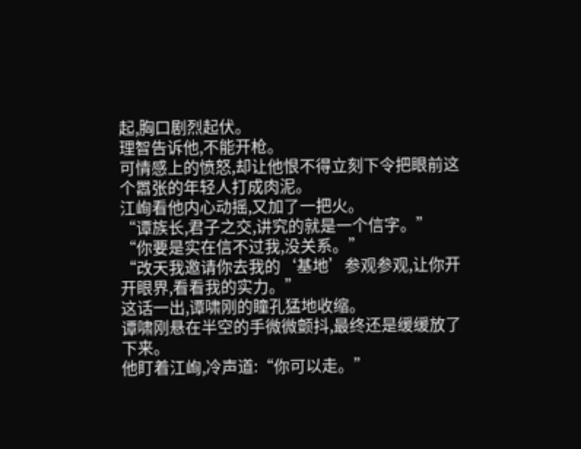起,胸口剧烈起伏。
理智告诉他,不能开枪。
可情感上的愤怒,却让他恨不得立刻下令把眼前这个嚣张的年轻人打成肉泥。
江峋看他内心动摇,又加了一把火。
“谭族长,君子之交,讲究的就是一个信字。”
“你要是实在信不过我,没关系。”
“改天我邀请你去我的‘基地’参观参观,让你开开眼界,看看我的实力。”
这话一出,谭啸刚的瞳孔猛地收缩。
谭啸刚悬在半空的手微微颤抖,最终还是缓缓放了下来。
他盯着江峋,冷声道:“你可以走。”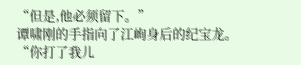“但是,他必须留下。”
谭啸刚的手指向了江峋身后的纪宝龙。
“你打了我儿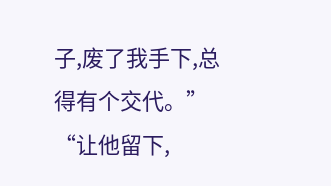子,废了我手下,总得有个交代。”
“让他留下,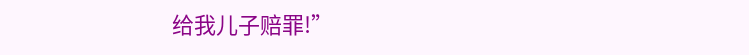给我儿子赔罪!”